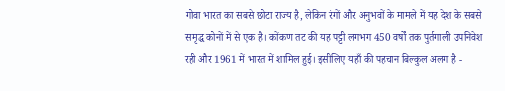गोवा भारत का सबसे छोटा राज्य है, लेकिन रंगों और अनुभवों के मामले में यह देश के सबसे समृद्ध कोनों में से एक है। कोंकण तट की यह पट्टी लगभग 450 वर्षों तक पुर्तगाली उपनिवेश रही और 1961 में भारत में शामिल हुई। इसीलिए यहाँ की पहचान बिल्कुल अलग है -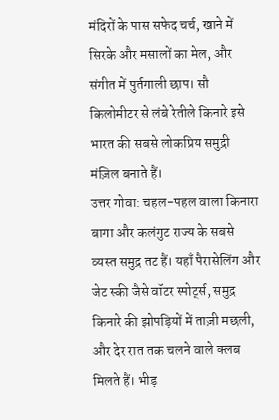मंदिरों के पास सफेद चर्च, खाने में सिरके और मसालों का मेल, और संगीत में पुर्तगाली छाप। सौ किलोमीटर से लंबे रेतीले किनारे इसे भारत की सबसे लोकप्रिय समुद्री मंज़िल बनाते हैं।
उत्तर गोवा: चहल-पहल वाला किनारा
बागा और कलंगुट राज्य के सबसे व्यस्त समुद्र तट हैं। यहाँ पैरासेलिंग और जेट स्की जैसे वॉटर स्पोर्ट्स, समुद्र किनारे की झोपड़ियों में ताज़ी मछली, और देर रात तक चलने वाले क्लब मिलते हैं। भीड़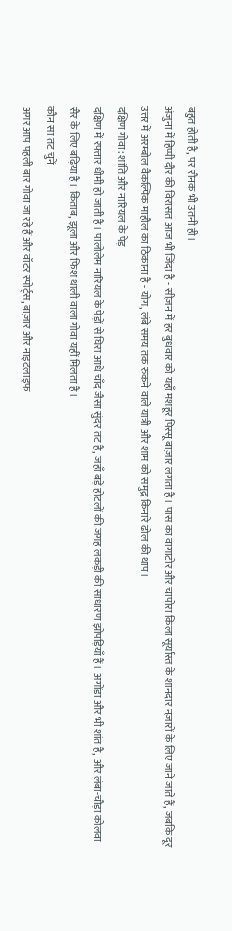बहुत होती है, पर रौनक भी उतनी ही।
अंजुना में हिप्पी दौर की विरासत आज भी जिंदा है - सीज़न में हर बुधवार को यहाँ मशहूर पिस्सू बाज़ार लगता है। पास का वागाटोर और चापोरा किला सूर्यास्त के शानदार नज़ारों के लिए जाने जाते हैं, जबकि दूर उत्तर में अरम्बोल वैकल्पिक माहौल का ठिकाना है - योग, लंबे समय तक रुकने वाले यात्री और शाम को समुद्र किनारे ढोल की थाप।
दक्षिण गोवा: शांति और नारियल के पेड़
दक्षिण में रफ्तार धीमी हो जाती है। पालोलेम नारियल के पेड़ों से घिरा आधे चाँद जैसा सुंदर तट है, जहाँ बड़े होटलों की जगह लकड़ी की साधारण झोपड़ियाँ हैं। अगोंडा और भी शांत है, और लंबा-चौड़ा कोलवा सैर के लिए बढ़िया है। किताब, झूला और फिश थाली वाला गोवा यहीं मिलता है।
कौन सा तट चुनें
अगर आप पहली बार गोवा जा रहे हैं और वॉटर स्पोर्ट्स, बाज़ार और नाइटलाइफ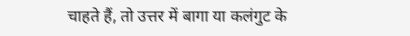चाहते हैं, तो उत्तर में बागा या कलंगुट के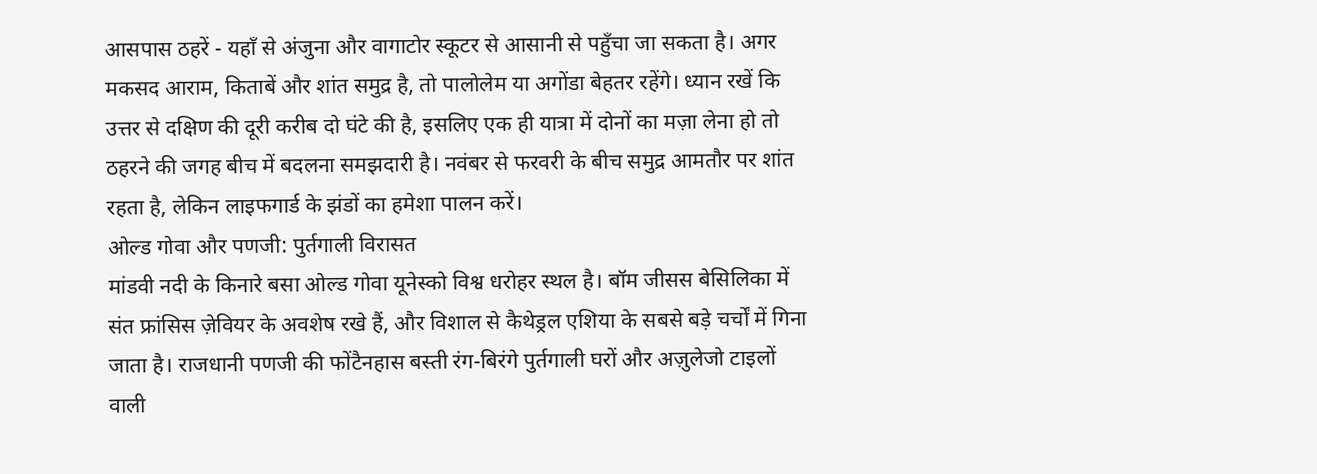आसपास ठहरें - यहाँ से अंजुना और वागाटोर स्कूटर से आसानी से पहुँचा जा सकता है। अगर मकसद आराम, किताबें और शांत समुद्र है, तो पालोलेम या अगोंडा बेहतर रहेंगे। ध्यान रखें कि उत्तर से दक्षिण की दूरी करीब दो घंटे की है, इसलिए एक ही यात्रा में दोनों का मज़ा लेना हो तो ठहरने की जगह बीच में बदलना समझदारी है। नवंबर से फरवरी के बीच समुद्र आमतौर पर शांत रहता है, लेकिन लाइफगार्ड के झंडों का हमेशा पालन करें।
ओल्ड गोवा और पणजी: पुर्तगाली विरासत
मांडवी नदी के किनारे बसा ओल्ड गोवा यूनेस्को विश्व धरोहर स्थल है। बॉम जीसस बेसिलिका में संत फ्रांसिस ज़ेवियर के अवशेष रखे हैं, और विशाल से कैथेड्रल एशिया के सबसे बड़े चर्चों में गिना जाता है। राजधानी पणजी की फोंटैनहास बस्ती रंग-बिरंगे पुर्तगाली घरों और अज़ुलेजो टाइलों वाली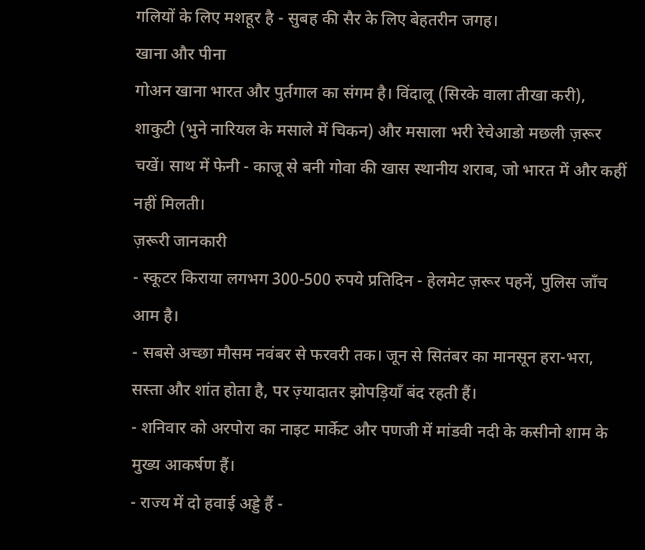गलियों के लिए मशहूर है - सुबह की सैर के लिए बेहतरीन जगह।
खाना और पीना
गोअन खाना भारत और पुर्तगाल का संगम है। विंदालू (सिरके वाला तीखा करी), शाकुटी (भुने नारियल के मसाले में चिकन) और मसाला भरी रेचेआडो मछली ज़रूर चखें। साथ में फेनी - काजू से बनी गोवा की खास स्थानीय शराब, जो भारत में और कहीं नहीं मिलती।
ज़रूरी जानकारी
- स्कूटर किराया लगभग 300-500 रुपये प्रतिदिन - हेलमेट ज़रूर पहनें, पुलिस जाँच आम है।
- सबसे अच्छा मौसम नवंबर से फरवरी तक। जून से सितंबर का मानसून हरा-भरा, सस्ता और शांत होता है, पर ज़्यादातर झोपड़ियाँ बंद रहती हैं।
- शनिवार को अरपोरा का नाइट मार्केट और पणजी में मांडवी नदी के कसीनो शाम के मुख्य आकर्षण हैं।
- राज्य में दो हवाई अड्डे हैं -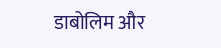डाबोलिम और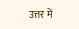उत्तर में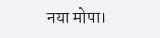नया मोपा।